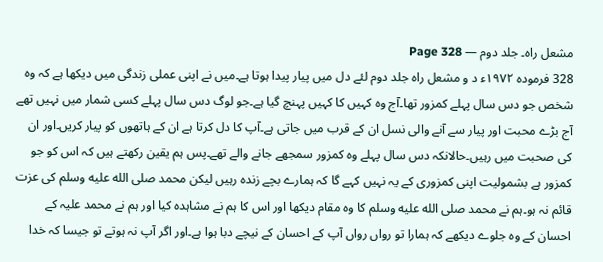مشعل راہ۔ جلد دوم — Page 328
328 فرموده ۱۹۷۲ء د و مشعل راه جلد دوم لئے دل میں پیار پیدا ہوتا ہے۔میں نے اپنی عملی زندگی میں دیکھا ہے کہ وہ شخص جو دس سال پہلے کمزور تھا۔آج وہ کہیں کا کہیں پہنچ گیا ہے۔جو لوگ دس سال پہلے کسی شمار میں نہیں تھے آج بڑے محبت اور پیار سے آنے والی نسل ان کے قرب میں جاتی ہے۔آپ کا دل کرتا ہے ان کے ہاتھوں کو پیار کریں۔اور ان کی صحبت میں رہیں۔حالانکہ دس سال پہلے وہ کمزور سمجھے جانے والے تھے۔پس ہم یقین رکھتے ہیں کہ اس کو جو کمزور ہے بشمولیت اپنی کمزوری کے یہ نہیں کہے گا کہ ہمارے بچے زندہ رہیں لیکن محمد صلى الله عليه وسلم کی عزت قائم نہ ہو۔ہم نے محمد صلى الله عليه وسلم کا وہ مقام دیکھا اور اس کا ہم نے مشاہدہ کیا اور ہم نے محمد علیہ کے احسان کے وہ جلوے دیکھے کہ ہمارا تو رواں رواں آپ کے احسان کے نیچے دبا ہوا ہے۔اور اگر آپ نہ ہوتے تو جیسا کہ خدا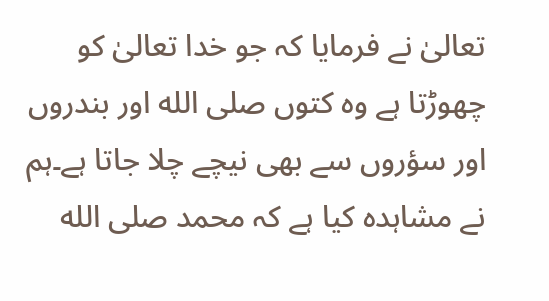تعالیٰ نے فرمایا کہ جو خدا تعالیٰ کو چھوڑتا ہے وہ کتوں صلى الله اور بندروں اور سؤروں سے بھی نیچے چلا جاتا ہے۔ہم نے مشاہدہ کیا ہے کہ محمد صلى الله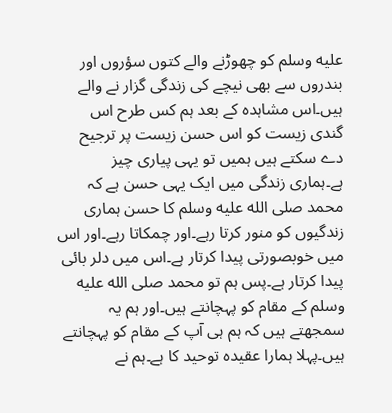عليه وسلم کو چھوڑنے والے کتوں سؤروں اور بندروں سے بھی نیچے کی زندگی گزار نے والے ہیں۔اس مشاہدہ کے بعد ہم کس طرح اس گندی زیست کو اس حسن زیست پر ترجیح دے سکتے ہیں ہمیں تو یہی پیاری چیز ہے۔ہماری زندگی میں ایک یہی حسن ہے کہ محمد صلى الله عليه وسلم کا حسن ہماری زندگیوں کو منور کرتا رہے۔اور چمکاتا رہے۔اور اس میں خوبصورتی پیدا کرتار ہے۔اس میں دلر بائی پیدا کرتار ہے۔پس ہم تو محمد صلى الله عليه وسلم کے مقام کو پہچانتے ہیں۔اور ہم یہ سمجھتے ہیں کہ ہم ہی آپ کے مقام کو پہچانتے ہیں۔پہلا ہمارا عقیدہ توحید کا ہے۔ہم نے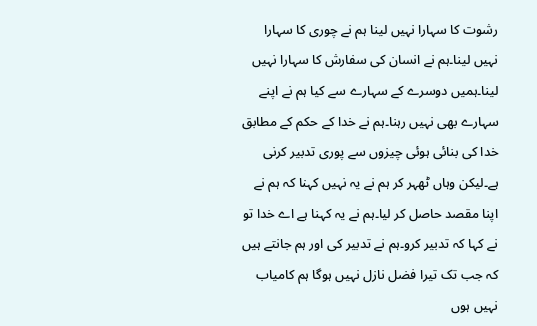رشوت کا سہارا نہیں لینا ہم نے چوری کا سہارا نہیں لینا۔ہم نے انسان کی سفارش کا سہارا نہیں لینا۔ہمیں دوسرے کے سہارے سے کیا ہم نے اپنے سہارے بھی نہیں رہنا۔ہم نے خدا کے حکم کے مطابق خدا کی بنائی ہوئی چیزوں سے پوری تدبیر کرنی ہے۔لیکن وہاں ٹھہر کر ہم نے یہ نہیں کہنا کہ ہم نے اپنا مقصد حاصل کر لیا۔ہم نے یہ کہنا ہے اے خدا تو نے کہا کہ تدبیر کرو۔ہم نے تدبیر کی اور ہم جانتے ہیں کہ جب تک تیرا فضل نازل نہیں ہوگا ہم کامیاب نہیں ہوں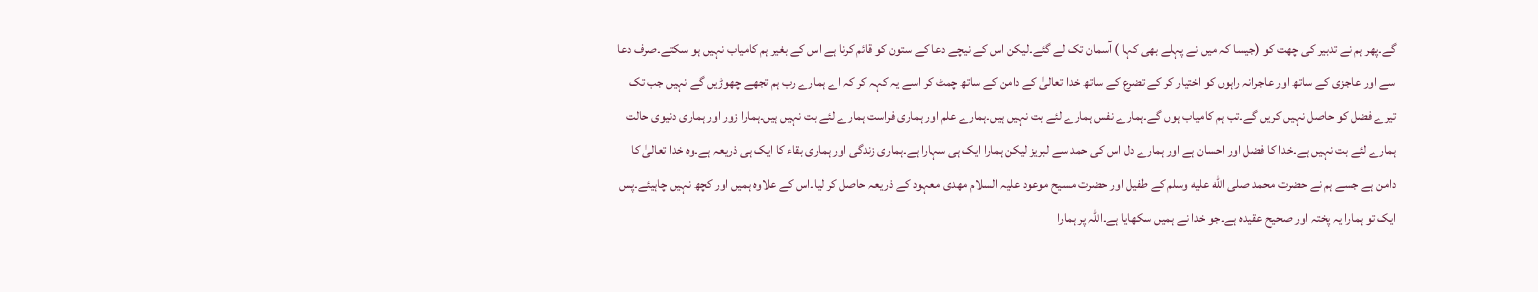گے۔پھر ہم نے تدبیر کی چھت کو (جیسا کہ میں نے پہلے بھی کہا ) آسمان تک لے گئے۔لیکن اس کے نیچے دعا کے ستون کو قائم کرنا ہے اس کے بغیر ہم کامیاب نہیں ہو سکتے۔صرف دعا سے اور عاجزی کے ساتھ اور عاجرانہ راہوں کو اختیار کر کے تضرع کے ساتھ خدا تعالیٰ کے دامن کے ساتھ چمٹ کر اسے یہ کہہ کر کہ اے ہمارے رب ہم تجھے چھوڑیں گے نہیں جب تک تیرے فضل کو حاصل نہیں کریں گے۔تب ہم کامیاب ہوں گے۔ہمارے نفس ہمارے لئے بت نہیں ہیں۔ہمارے علم اور ہماری فراست ہمارے لئے بت نہیں ہیں۔ہمارا زور اور ہماری دنیوی حالت ہمارے لئے بت نہیں ہے۔خدا کا فضل اور احسان ہے اور ہمارے دل اس کی حمد سے لبریز لیکن ہمارا ایک ہی سہارا ہے۔ہماری زندگی اور ہماری بقاء کا ایک ہی ذریعہ ہے۔وہ خدا تعالیٰ کا دامن ہے جسے ہم نے حضرت محمد صلى الله عليه وسلم کے طفیل اور حضرت مسیح موعود علیہ السلام مھدی معہود کے ذریعہ حاصل کر لیا۔اس کے علاوہ ہمیں اور کچھ نہیں چاہیئے۔پس ایک تو ہمارا یہ پختہ اور صحیح عقیدہ ہے۔جو خدا نے ہمیں سکھایا ہے۔اللہ پر ہمارا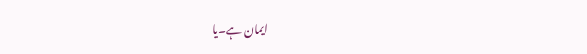ایمان ہے۔یا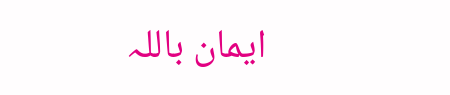ایمان باللہ